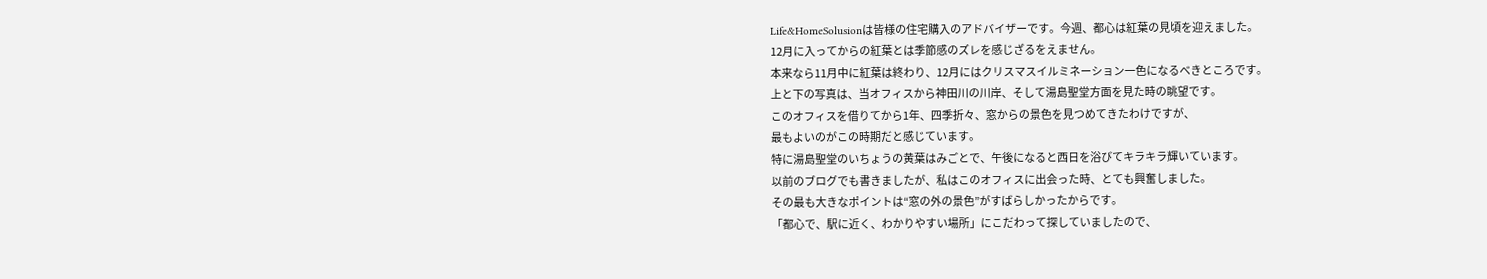Life&HomeSolusionは皆様の住宅購入のアドバイザーです。今週、都心は紅葉の見頃を迎えました。
12月に入ってからの紅葉とは季節感のズレを感じざるをえません。
本来なら11月中に紅葉は終わり、12月にはクリスマスイルミネーション一色になるべきところです。
上と下の写真は、当オフィスから神田川の川岸、そして湯島聖堂方面を見た時の眺望です。
このオフィスを借りてから1年、四季折々、窓からの景色を見つめてきたわけですが、
最もよいのがこの時期だと感じています。
特に湯島聖堂のいちょうの黄葉はみごとで、午後になると西日を浴びてキラキラ輝いています。
以前のブログでも書きましたが、私はこのオフィスに出会った時、とても興奮しました。
その最も大きなポイントは“窓の外の景色”がすばらしかったからです。
「都心で、駅に近く、わかりやすい場所」にこだわって探していましたので、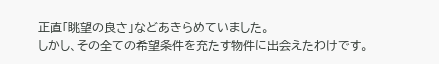正直「眺望の良さ」などあきらめていました。
しかし、その全ての希望条件を充たす物件に出会えたわけです。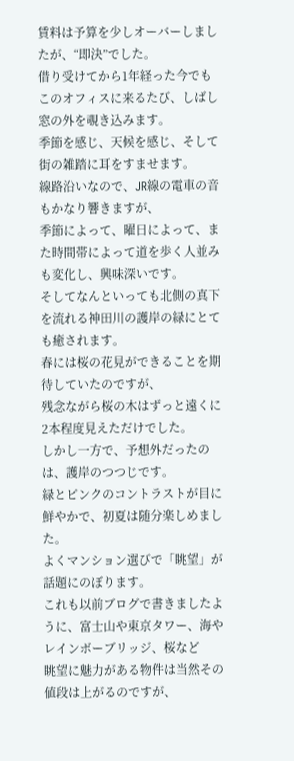賃料は予算を少しオーバーしましたが、“即決”でした。
借り受けてから1年経った今でもこのオフィスに来るたび、しばし窓の外を覗き込みます。
季節を感じ、天候を感じ、そして街の雑踏に耳をすませます。
線路沿いなので、JR線の電車の音もかなり響きますが、
季節によって、曜日によって、また時間帯によって道を歩く人並みも変化し、興味深いです。
そしてなんといっても北側の真下を流れる神田川の護岸の緑にとても癒されます。
春には桜の花見ができることを期待していたのですが、
残念ながら桜の木はずっと遠くに2本程度見えただけでした。
しかし一方で、予想外だったのは、護岸のつつじです。
緑とピンクのコントラストが目に鮮やかで、初夏は随分楽しめました。
よくマンション選びで「眺望」が話題にのぼります。
これも以前ブログで書きましたように、富士山や東京タワー、海やレインボーブリッジ、桜など
眺望に魅力がある物件は当然その値段は上がるのですが、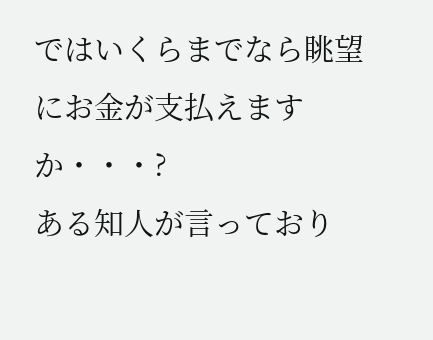ではいくらまでなら眺望にお金が支払えますか・・・?
ある知人が言っており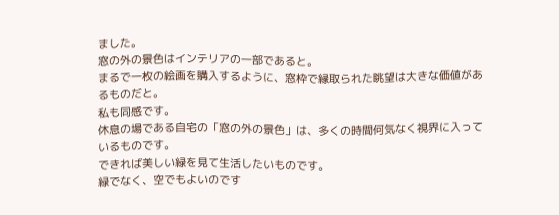ました。
窓の外の景色はインテリアの一部であると。
まるで一枚の絵画を購入するように、窓枠で縁取られた眺望は大きな価値があるものだと。
私も同感です。
休息の場である自宅の「窓の外の景色」は、多くの時間何気なく視界に入っているものです。
できれば美しい緑を見て生活したいものです。
緑でなく、空でもよいのです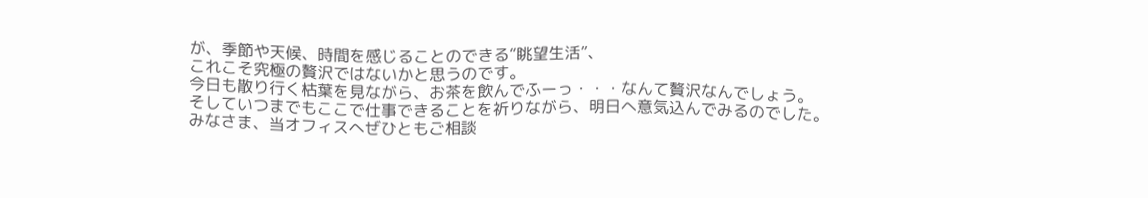が、季節や天候、時間を感じることのできる“眺望生活”、
これこそ究極の贅沢ではないかと思うのです。
今日も散り行く枯葉を見ながら、お茶を飲んでふーっ・・・なんて贅沢なんでしょう。
そしていつまでもここで仕事できることを祈りながら、明日へ意気込んでみるのでした。
みなさま、当オフィスへぜひともご相談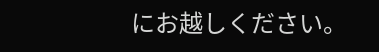にお越しください。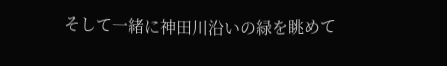そして一緒に神田川沿いの緑を眺めて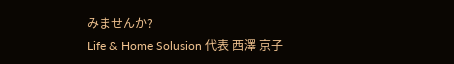みませんか?
Life & Home Solusion 代表 西澤 京子